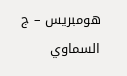هومبريس – ج السماوي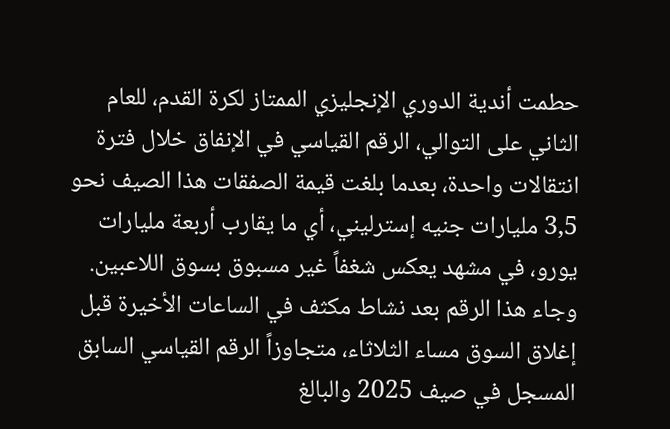حطمت أندية الدوري الإنجليزي الممتاز لكرة القدم، للعام الثاني على التوالي، الرقم القياسي في الإنفاق خلال فترة انتقالات واحدة، بعدما بلغت قيمة الصفقات هذا الصيف نحو 3,5 مليارات جنيه إسترليني، أي ما يقارب أربعة مليارات يورو، في مشهد يعكس شغفاً غير مسبوق بسوق اللاعبين.
وجاء هذا الرقم بعد نشاط مكثف في الساعات الأخيرة قبل إغلاق السوق مساء الثلاثاء، متجاوزاً الرقم القياسي السابق المسجل في صيف 2025 والبالغ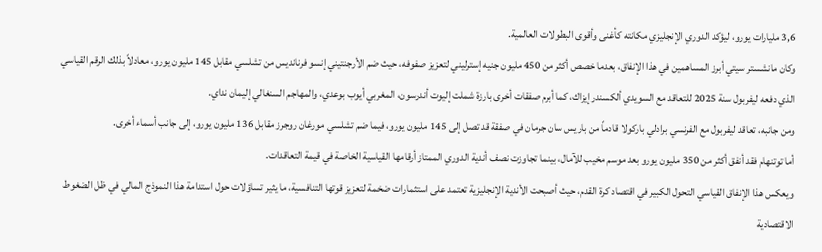3,6 مليارات يورو، ليؤكد الدوري الإنجليزي مكانته كأغنى وأقوى البطولات العالمية.
وكان مانشستر سيتي أبرز المساهمين في هذا الإنفاق، بعدما خصص أكثر من 450 مليون جنيه إسترليني لتعزيز صفوفه، حيث ضم الأرجنتيني إنسو فرنانديس من تشلسي مقابل 145 مليون يورو، معادلاً بذلك الرقم القياسي الذي دفعه ليفربول سنة 2025 للتعاقد مع السويدي ألكسندر إيزاك، كما أبرم صفقات أخرى بارزة شملت إليوت أندرسون، المغربي أيوب بوعدي، والمهاجم السنغالي إليمان نداي.
ومن جانبه، تعاقد ليفربول مع الفرنسي برادلي باركولا قادماً من باريس سان جرمان في صفقة قد تصل إلى 145 مليون يورو، فيما ضم تشلسي مورغان روجرز مقابل 136 مليون يورو، إلى جانب أسماء أخرى.
أما توتنهام فقد أنفق أكثر من 350 مليون يورو بعد موسم مخيب للآمال، بينما تجاوزت نصف أندية الدوري الممتاز أرقامها القياسية الخاصة في قيمة التعاقدات.
ويعكس هذا الإنفاق القياسي التحول الكبير في اقتصاد كرة القدم، حيث أصبحت الأندية الإنجليزية تعتمد على استثمارات ضخمة لتعزيز قوتها التنافسية، ما يثير تساؤلات حول استدامة هذا النموذج المالي في ظل الضغوط الاقتصادية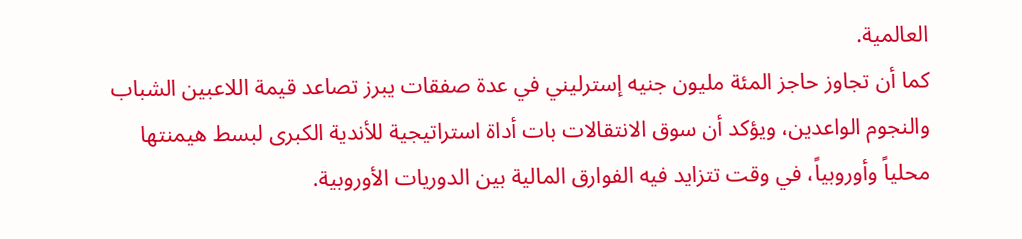العالمية.
كما أن تجاوز حاجز المئة مليون جنيه إسترليني في عدة صفقات يبرز تصاعد قيمة اللاعبين الشباب والنجوم الواعدين، ويؤكد أن سوق الانتقالات بات أداة استراتيجية للأندية الكبرى لبسط هيمنتها محلياً وأوروبياً، في وقت تتزايد فيه الفوارق المالية بين الدوريات الأوروبية.